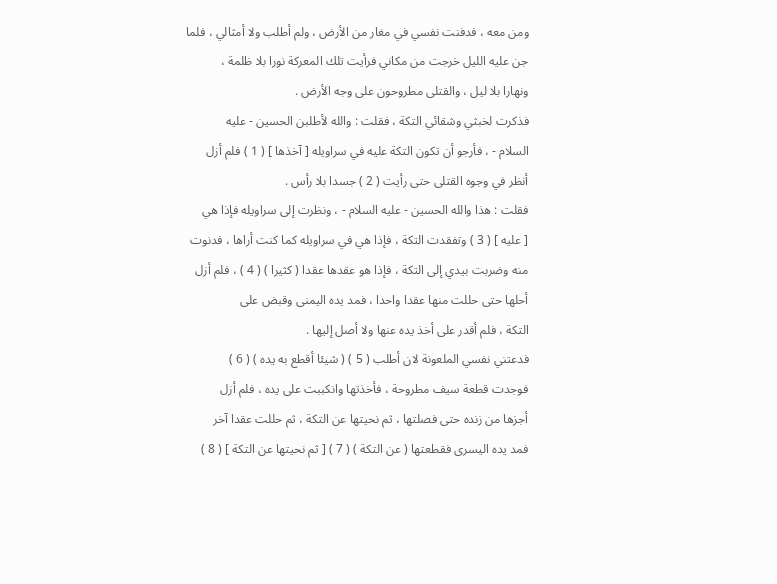ومن معه ، فدفنت نفسي في مغار من الأرض ، ولم أطلب ولا أمثالي ، فلما
جن عليه الليل خرجت من مكاني فرأيت تلك المعركة نورا بلا ظلمة ،
ونهارا بلا ليل ، والقتلى مطروحون على وجه الأرض .
فذكرت لخبثي وشقائي التكة ، فقلت : والله لأطلبن الحسين - عليه
السلام - ، فأرجو أن تكون التكة عليه في سراويله [ آخذها ] ( 1 ) فلم أزل
أنظر في وجوه القتلى حتى رأيت ( 2 ) جسدا بلا رأس .
فقلت : هذا والله الحسين - عليه السلام - ، ونظرت إلى سراويله فإذا هي
[ عليه ] ( 3 ) وتفقدت التكة ، فإذا هي في سراويله كما كنت أراها ، فدنوت
منه وضربت بيدي إلى التكة ، فإذا هو عقدها عقدا ( كثيرا ) ( 4 ) ، فلم أزل
أحلها حتى حللت منها عقدا واحدا ، فمد يده اليمنى وقبض على
التكة ، فلم أقدر على أخذ يده عنها ولا أصل إليها .
فدعتني نفسي الملعونة لان أطلب ( 5 ) ( شيئا أقطع به يده ) ( 6 )
فوجدت قطعة سيف مطروحة ، فأخذتها وانكببت على يده ، فلم أزل
أجزها من زنده حتى فصلتها ، ثم نحيتها عن التكة ، ثم حللت عقدا آخر
فمد يده اليسرى فقطعتها ( عن التكة ) ( 7 ) [ ثم نحيتها عن التكة ] ( 8 )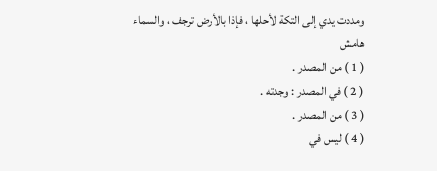ومددت يدي إلى التكة لأحلها ، فإذا بالأرض ترجف ، والسماء
هامش
( 1 ) من المصدر .
( 2 ) في المصدر : وجدته .
( 3 ) من المصدر .
( 4 ) ليس في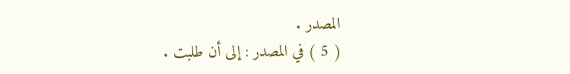المصدر .
( 5 ) في المصدر : إلى أن طلبت .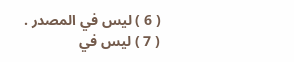( 6 ) ليس في المصدر .
( 7 ) ليس في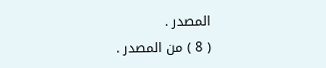المصدر .
( 8 ) من المصدر .